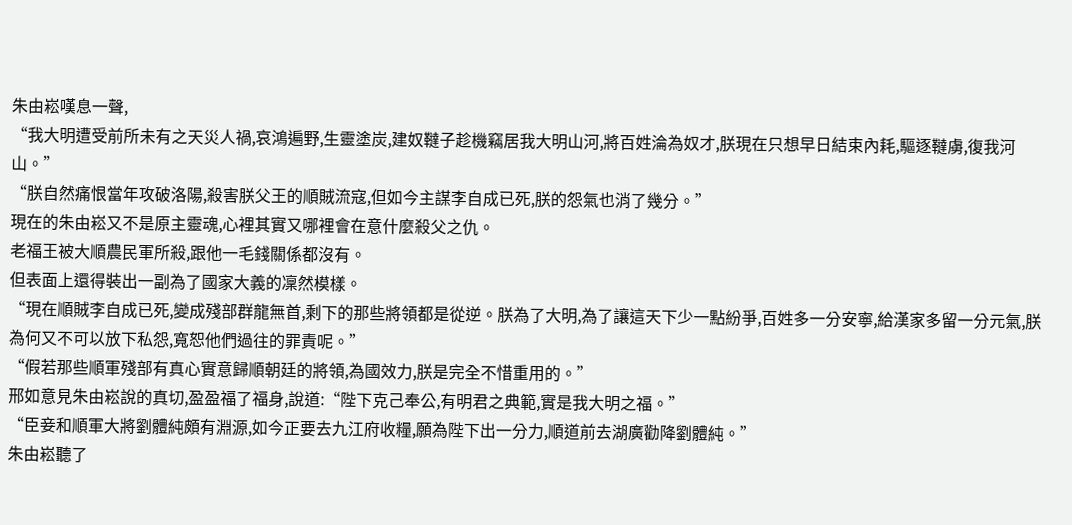朱由崧嘆息一聲,
“我大明遭受前所未有之天災人禍,哀鴻遍野,生靈塗炭,建奴韃子趁機竊居我大明山河,將百姓淪為奴才,朕現在只想早日結束內耗,驅逐韃虜,復我河山。”
“朕自然痛恨當年攻破洛陽,殺害朕父王的順賊流寇,但如今主謀李自成已死,朕的怨氣也消了幾分。”
現在的朱由崧又不是原主靈魂,心裡其實又哪裡會在意什麼殺父之仇。
老福王被大順農民軍所殺,跟他一毛錢關係都沒有。
但表面上還得裝出一副為了國家大義的凜然模樣。
“現在順賊李自成已死,變成殘部群龍無首,剩下的那些將領都是從逆。朕為了大明,為了讓這天下少一點紛爭,百姓多一分安寧,給漢家多留一分元氣,朕為何又不可以放下私怨,寬恕他們過往的罪責呢。”
“假若那些順軍殘部有真心實意歸順朝廷的將領,為國效力,朕是完全不惜重用的。”
邢如意見朱由崧說的真切,盈盈福了福身,說道:“陛下克己奉公,有明君之典範,實是我大明之福。”
“臣妾和順軍大將劉體純頗有淵源,如今正要去九江府收糧,願為陛下出一分力,順道前去湖廣勸降劉體純。”
朱由崧聽了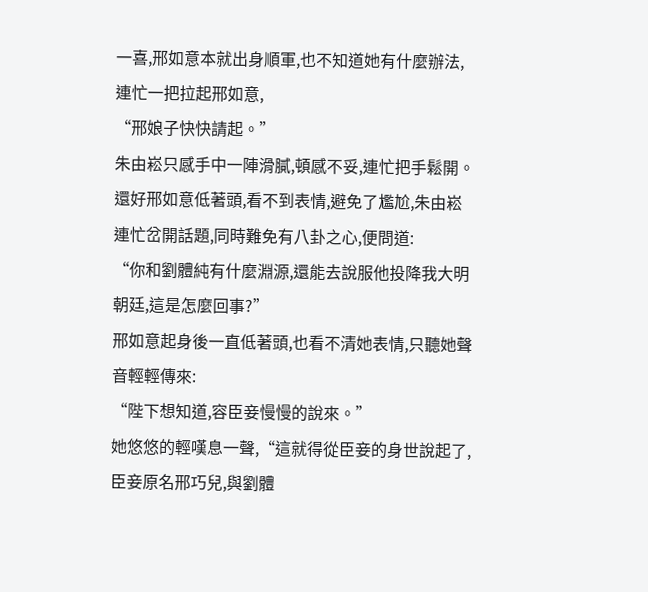一喜,邢如意本就出身順軍,也不知道她有什麼辦法,連忙一把拉起邢如意,
“邢娘子快快請起。”
朱由崧只感手中一陣滑膩,頓感不妥,連忙把手鬆開。
還好邢如意低著頭,看不到表情,避免了尷尬,朱由崧連忙岔開話題,同時難免有八卦之心,便問道:
“你和劉體純有什麼淵源,還能去說服他投降我大明朝廷,這是怎麼回事?”
邢如意起身後一直低著頭,也看不清她表情,只聽她聲音輕輕傳來:
“陛下想知道,容臣妾慢慢的說來。”
她悠悠的輕嘆息一聲,“這就得從臣妾的身世說起了,臣妾原名邢巧兒,與劉體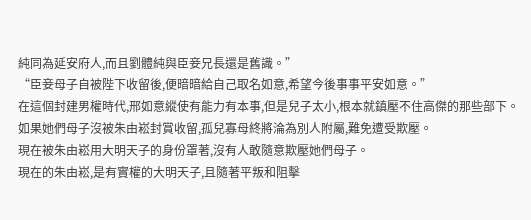純同為延安府人,而且劉體純與臣妾兄長還是舊識。”
“臣妾母子自被陛下收留後,便暗暗給自己取名如意,希望今後事事平安如意。”
在這個封建男權時代,邢如意縱使有能力有本事,但是兒子太小,根本就鎮壓不住高傑的那些部下。
如果她們母子沒被朱由崧封賞收留,孤兒寡母終將淪為別人附屬,難免遭受欺壓。
現在被朱由崧用大明天子的身份罩著,沒有人敢隨意欺壓她們母子。
現在的朱由崧,是有實權的大明天子,且隨著平叛和阻擊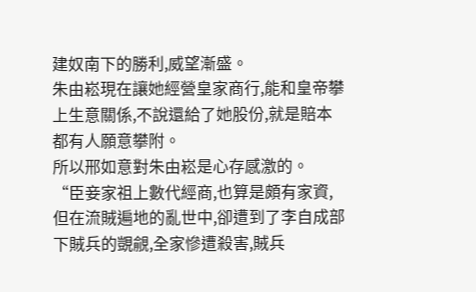建奴南下的勝利,威望漸盛。
朱由崧現在讓她經營皇家商行,能和皇帝攀上生意關係,不說還給了她股份,就是賠本都有人願意攀附。
所以邢如意對朱由崧是心存感激的。
“臣妾家祖上數代經商,也算是頗有家資,但在流賊遍地的亂世中,卻遭到了李自成部下賊兵的覬覦,全家慘遭殺害,賊兵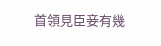首領見臣妾有幾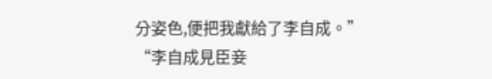分姿色,便把我獻給了李自成。”
“李自成見臣妾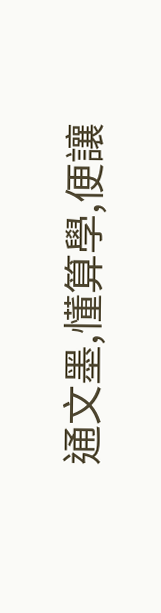通文墨,懂算學,便讓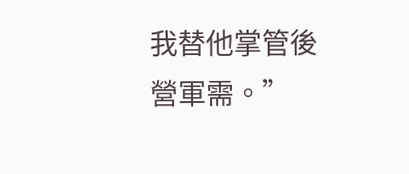我替他掌管後營軍需。”